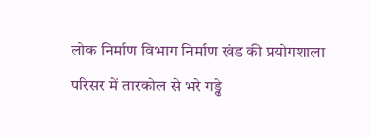लोक निर्माण विभाग निर्माण खंड की प्रयोगशाला परिसर में तारकोल से भरे गड्ढे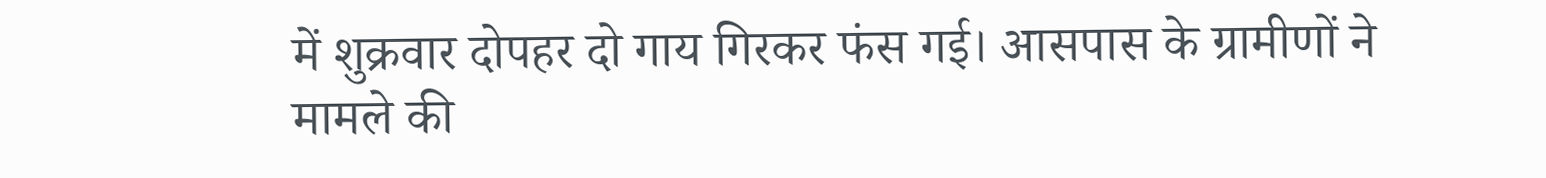में शुक्रवार दोपहर दो गाय गिरकर फंस गई। आसपास के ग्रामीणों ने मामले की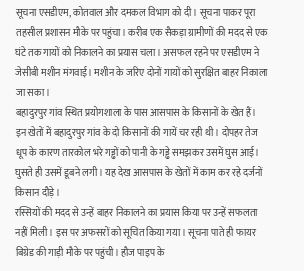सूचना एसडीएम, कोतवाल और दमकल विभाग को दी। सूचना पाकर पूरा तहसील प्रशासन मौके पर पहुंचा। करीब एक सैकड़ा ग्रामीणों की मदद से एक घंटे तक गायों को निकालने का प्रयास चला। असफल रहने पर एसडीएम ने जेसीबी मशीन मंगवाई। मशीन के जरिए दोनों गायों को सुरक्षित बाहर निकाला जा सका।
बहादुरपुर गांव स्थित प्रयोगशाला के पास आसपास के किसानों के खेत हैं। इन खेतों में बहादुरपुर गांव के दो किसानों की गायें चर रही थी। दोपहर तेज धूप के कारण तारकोल भरे गड्ढों को पानी के गड्ढे समझकर उसमें घुस आई। घुसते ही उसमें डूबने लगी। यह देख आसपास के खेतों में काम कर रहे दर्जनों किसान दौड़े।
रस्सियों की मदद से उन्हें बाहर निकालने का प्रयास किया पर उन्हें सफलता नहीं मिली। इस पर अफसरों को सूचित किया गया। सूचना पाते ही फायर बिग्रेड की गाड़ी मौके पर पहुंची। हौज पाइप के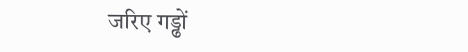जरिए गड्ढों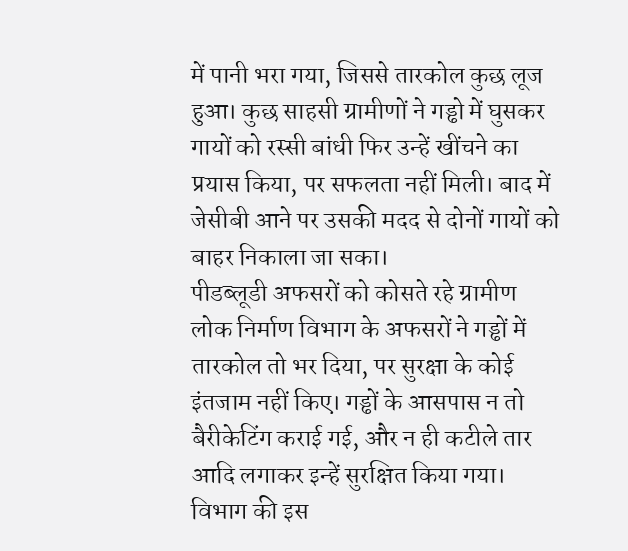में पानी भरा गया, जिससे तारकोल कुछ लूज हुआ। कुछ साहसी ग्रामीणों ने गड्ढो में घुसकर गायों को रस्सी बांधी फिर उन्हें खींचने का प्रयास किया, पर सफलता नहीं मिली। बाद में जेसीबी आने पर उसकी मदद से दोनों गायों को बाहर निकाला जा सका।
पीडब्लूडी अफसरों को कोसते रहे ग्रामीण
लोक निर्माण विभाग के अफसरों ने गड्ढों में तारकोल तो भर दिया, पर सुरक्षा के कोई इंतजाम नहीं किए। गड्ढों के आसपास न तो बैरीकेटिंग कराई गई, और न ही कटीले तार आदि लगाकर इन्हें सुरक्षित किया गया। विभाग की इस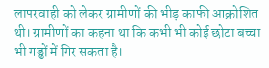लापरवाही को लेकर ग्रामीणों की भीड़ काफी आक्रोशित थी। ग्रामीणों का कहना था कि कभी भी कोई छोटा बच्चा भी गड्ढों में गिर सकता है।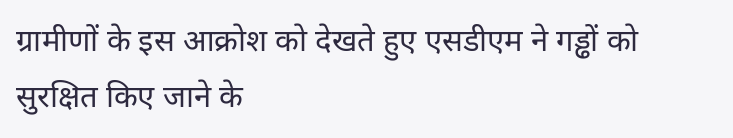ग्रामीणों के इस आक्रोश को देखते हुए एसडीएम ने गड्ढों को सुरक्षित किए जाने के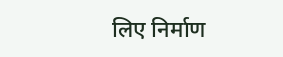लिए निर्माण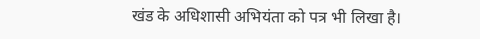खंड के अधिशासी अभियंता को पत्र भी लिखा है।